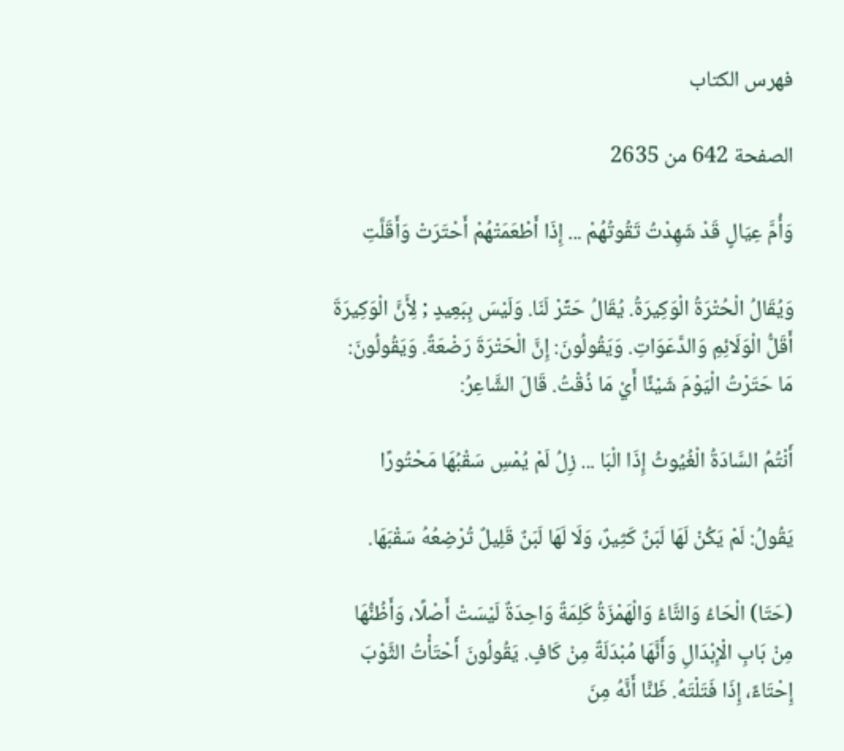فهرس الكتاب

الصفحة 642 من 2635

وَأُمَّ عِيَالٍ قَدْ شَهِدْتُ تَقُوتُهُمْ ... إِذَا أَطْعَمَتْهُمْ أَحْتَرَتْ وَأَقَلَّتِ

وَيُقَالُ الْحُتْرَةُ الْوَكِيرَةُ. يُقَالُ حَتِّرْ لَنَا. وَلَيْسَ بِبَعِيدٍ ; لِأَنَّ الْوَكِيرَةَ أَقَلُّ الْوَلَائِمِ وَالدَّعَوَاتِ. وَيَقُولُونَ: إِنَّ الْحَتْرَةَ رَضْعَةٌ. وَيَقُولُونَ: مَا حَتَرْتُ الْيَوْمَ شَيْئًا أَيْ مَا ذُقْتُ. قَالَ الشَّاعِرُ:

أَنْتُمُ السَّادَةُ الْغُيُوثُ إِذَا الْبَا ... زِلُ لَمْ يُمْسِ سَقْبُهَا مَحْتُورًا

يَقُولُ: لَمْ يَكُنْ لَهَا لَبَنٌ كَثِيرٌ، وَلَا لَهَا لَبَنٌ قَلِيلٌ تُرْضِعُهُ سَقْبَهَا.

(حَتَا) الْحَاءُ وَالتَّاءُ وَالْهَمْزَةُ كَلِمَةٌ وَاحِدَةٌ لَيْسَتْ أَصْلًا، وَأَظُنُّهَا مِنْ بَابِ الْإِبْدَالِ وَأَنَّهَا مُبْدَلَةٌ مِنْ كَافٍ. يَقُولُونَ أَحْتَأْتُ الثَّوْبَ إِحْتَاءً، إِذَا فَتَلْتَهُ. ظَنًّا أَنَّهُ مِنَ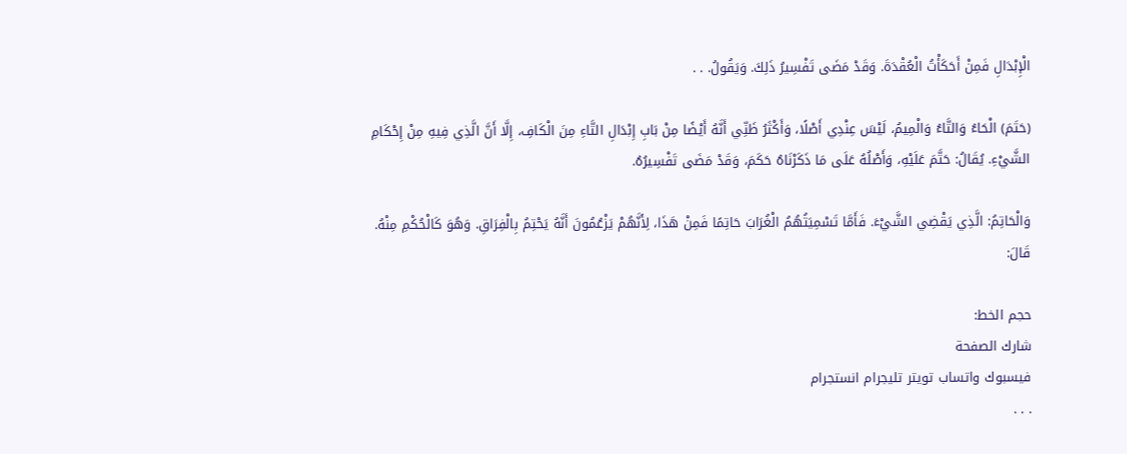الْإِبْدَالِ فَمِنْ أَحَكَأْتُ الْعُقْدَةَ. وَقَدْ مَضَى تَفْسِيرُ ذَلِكَ. وَيَقُولُ. . .

(حَتَمَ) الْحَاءُ وَالتَّاءُ وَالْمِيمُ، لَيْسَ عِنْدِي أَصْلًا، وَأَكْثَرُ ظَنِّي أَنَّهُ أَيْضًا مِنْ بَابِ إِبْدَالِ التَّاءِ مِنَ الْكَافِ، إِلَّا أَنَّ الَّذِي فِيهِ مِنْ إِحْكَامِ الشَّيْءِ. يُقَالُ: حَتَّمَ عَلَيْهِ، وَأَصْلُهُ عَلَى مَا ذَكَرْنَاهُ حَكَمَ، وَقَدْ مَضَى تَفْسِيرُهُ.

وَالْحَاتِمُ: الَّذِي يَقْضِي الشَّيْءَ. فَأَمَّا تَسْمِيَتُهُمُ الْغُرَابَ حَاتِمًا فَمِنْ هَذَا، لِأَنَّهُمْ يَزْعُمُونَ أَنَّهُ يَحْتِمُ بِالْفِرَاقِ. وَهُوَ كَالْحُكْمِ مِنْهُ. قَالَ:

حجم الخط:
شارك الصفحة
فيسبوك واتساب تويتر تليجرام انستجرام
. . .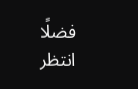فضلًا انتظر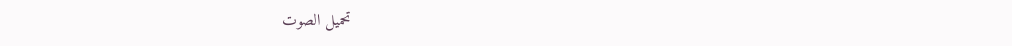تحميل الصوت